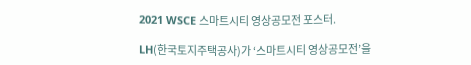2021 WSCE 스마트시티 영상공모전 포스터.

LH(한국토지주택공사)가 ‘스마트시티 영상공모전’을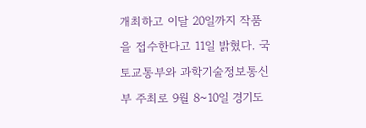개최하고 이달 20일까지 작품을 접수한다고 11일 밝혔다. 국토교통부와 과학기술정보통신부 주최로 9월 8~10일 경기도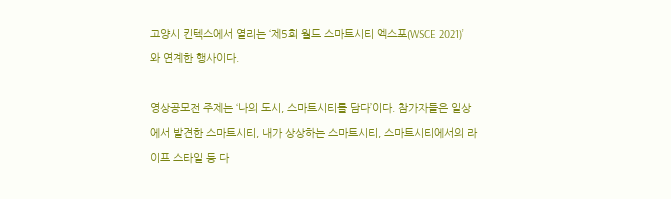고양시 킨텍스에서 열리는 ‘제5회 월드 스마트시티 엑스포(WSCE 2021)’와 연계한 행사이다.

영상공모전 주제는 ‘나의 도시, 스마트시티를 담다’이다. 참가자들은 일상에서 발견한 스마트시티, 내가 상상하는 스마트시티, 스마트시티에서의 라이프 스타일 등 다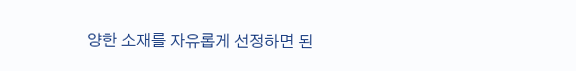양한 소재를 자유롭게 선정하면 된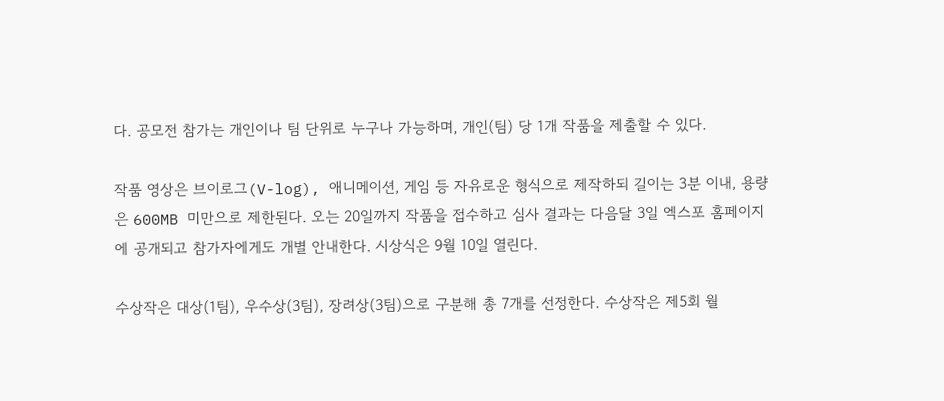다. 공모전 참가는 개인이나 팀 단위로 누구나 가능하며, 개인(팀) 당 1개 작품을 제출할 수 있다.

작품 영상은 브이로그(V-log), 애니메이션, 게임 등 자유로운 형식으로 제작하되 길이는 3분 이내, 용량은 600MB 미만으로 제한된다. 오는 20일까지 작품을 접수하고 심사 결과는 다음달 3일 엑스포 홈페이지에 공개되고 참가자에게도 개별 안내한다. 시상식은 9월 10일 열린다.

수상작은 대상(1팀), 우수상(3팀), 장려상(3팀)으로 구분해 총 7개를 선정한다. 수상작은 제5회 월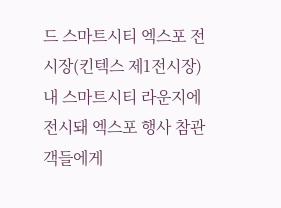드 스마트시티 엑스포 전시장(킨텍스 제1전시장) 내 스마트시티 라운지에 전시돼 엑스포 행사 참관객들에게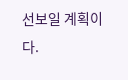선보일 계획이다.